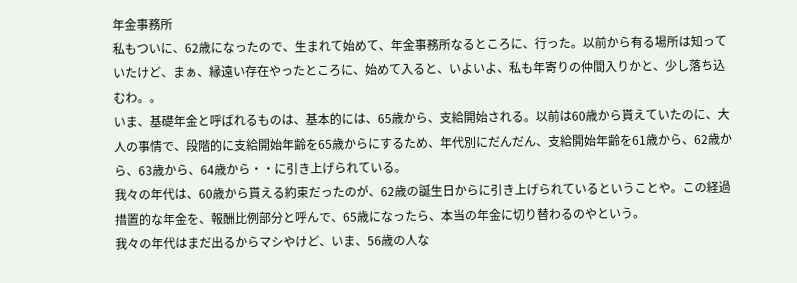年金事務所
私もついに、62歳になったので、生まれて始めて、年金事務所なるところに、行った。以前から有る場所は知っていたけど、まぁ、縁遠い存在やったところに、始めて入ると、いよいよ、私も年寄りの仲間入りかと、少し落ち込むわ。。
いま、基礎年金と呼ばれるものは、基本的には、65歳から、支給開始される。以前は60歳から貰えていたのに、大人の事情で、段階的に支給開始年齢を65歳からにするため、年代別にだんだん、支給開始年齢を61歳から、62歳から、63歳から、64歳から・・に引き上げられている。
我々の年代は、60歳から貰える約束だったのが、62歳の誕生日からに引き上げられているということや。この経過措置的な年金を、報酬比例部分と呼んで、65歳になったら、本当の年金に切り替わるのやという。
我々の年代はまだ出るからマシやけど、いま、56歳の人な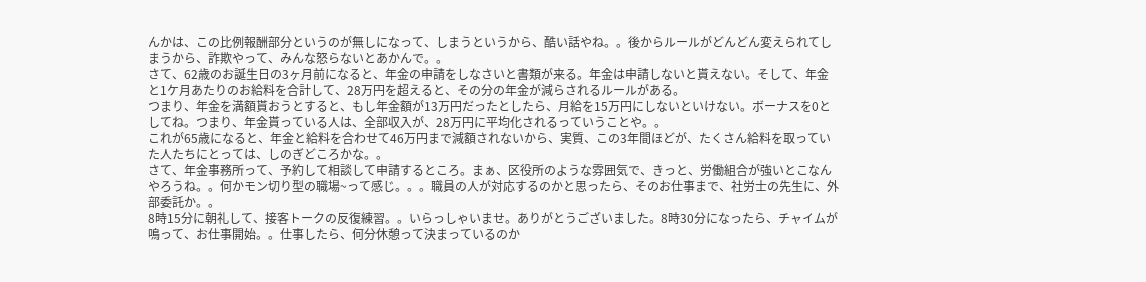んかは、この比例報酬部分というのが無しになって、しまうというから、酷い話やね。。後からルールがどんどん変えられてしまうから、詐欺やって、みんな怒らないとあかんで。。
さて、62歳のお誕生日の3ヶ月前になると、年金の申請をしなさいと書類が来る。年金は申請しないと貰えない。そして、年金と1ケ月あたりのお給料を合計して、28万円を超えると、その分の年金が減らされるルールがある。
つまり、年金を満額貰おうとすると、もし年金額が13万円だったとしたら、月給を15万円にしないといけない。ボーナスを0としてね。つまり、年金貰っている人は、全部収入が、28万円に平均化されるっていうことや。。
これが65歳になると、年金と給料を合わせて46万円まで減額されないから、実質、この3年間ほどが、たくさん給料を取っていた人たちにとっては、しのぎどころかな。。
さて、年金事務所って、予約して相談して申請するところ。まぁ、区役所のような雰囲気で、きっと、労働組合が強いとこなんやろうね。。何かモン切り型の職場~って感じ。。。職員の人が対応するのかと思ったら、そのお仕事まで、社労士の先生に、外部委託か。。
8時15分に朝礼して、接客トークの反復練習。。いらっしゃいませ。ありがとうございました。8時30分になったら、チャイムが鳴って、お仕事開始。。仕事したら、何分休憩って決まっているのか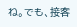ね。でも、接客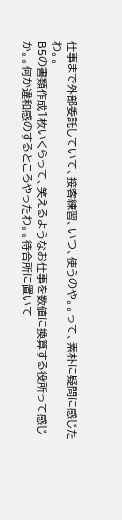仕事まで外部委託していて、接客練習、いつ、使うのや。。って、素朴に疑問に感じたわ。。
B5の書類作成1枚いくらって、笑えるようなお仕事を数値に換算する役所って感じか。。何か違和感のするところやったわ。。待合所に置いて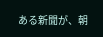ある新聞が、朝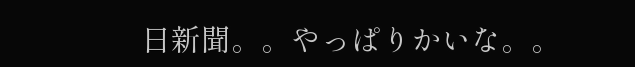日新聞。。やっぱりかいな。。